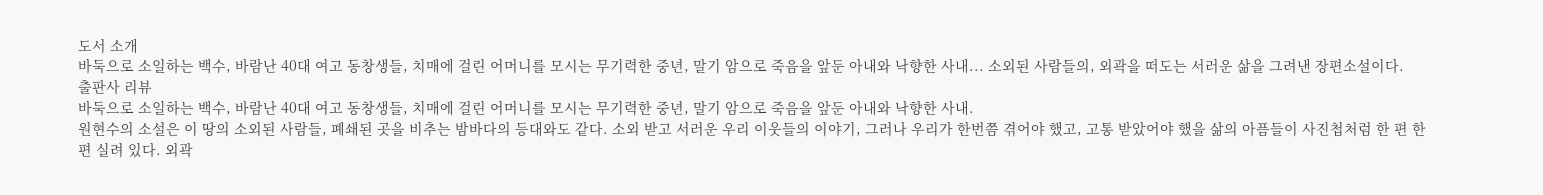도서 소개
바둑으로 소일하는 백수, 바람난 40대 여고 동창생들, 치매에 걸린 어머니를 모시는 무기력한 중년, 말기 암으로 죽음을 앞둔 아내와 낙향한 사내... 소외된 사람들의, 외곽을 떠도는 서러운 삶을 그려낸 장편소설이다.
출판사 리뷰
바둑으로 소일하는 백수, 바람난 40대 여고 동창생들, 치매에 걸린 어머니를 모시는 무기력한 중년, 말기 암으로 죽음을 앞둔 아내와 낙향한 사내.
원현수의 소설은 이 땅의 소외된 사람들, 폐쇄된 곳을 비추는 밤바다의 등대와도 같다. 소외 받고 서러운 우리 이웃들의 이야기, 그러나 우리가 한번쯤 겪어야 했고, 고통 받았어야 했을 삶의 아픔들이 사진첩처럼 한 편 한 편 실려 있다. 외곽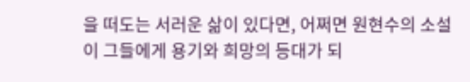을 떠도는 서러운 삶이 있다면, 어쩌면 원현수의 소설이 그들에게 용기와 희망의 등대가 되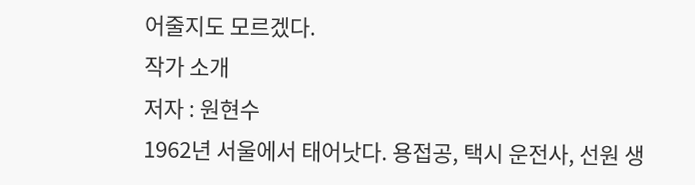어줄지도 모르겠다.
작가 소개
저자 : 원현수
1962년 서울에서 태어낫다. 용접공, 택시 운전사, 선원 생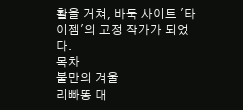활을 거쳐, 바둑 사이트 '타이젬'의 고정 작가가 되었다.
목차
불만의 겨울
리빠똥 대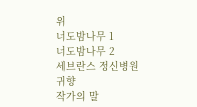위
너도밤나무 1
너도밤나무 2
세브란스 정신병원
귀향
작가의 말